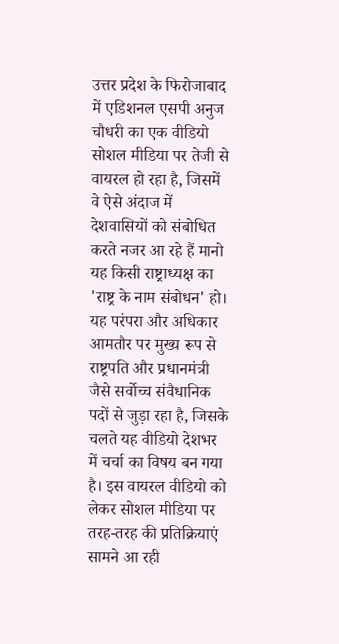उत्तर प्रदेश के फिरोजाबाद में एडिशनल एसपी अनुज चौधरी का एक वीडियो सोशल मीडिया पर तेजी से वायरल हो रहा है, जिसमें वे ऐसे अंदाज में देशवासियों को संबोधित करते नजर आ रहे हैं मानो यह किसी राष्ट्राध्यक्ष का 'राष्ट्र के नाम संबोधन' हो। यह परंपरा और अधिकार आमतौर पर मुख्य रूप से राष्ट्रपति और प्रधानमंत्री जैसे सर्वोच्च संवैधानिक पदों से जुड़ा रहा है, जिसके चलते यह वीडियो देशभर में चर्चा का विषय बन गया है। इस वायरल वीडियो को लेकर सोशल मीडिया पर तरह-तरह की प्रतिक्रियाएं सामने आ रही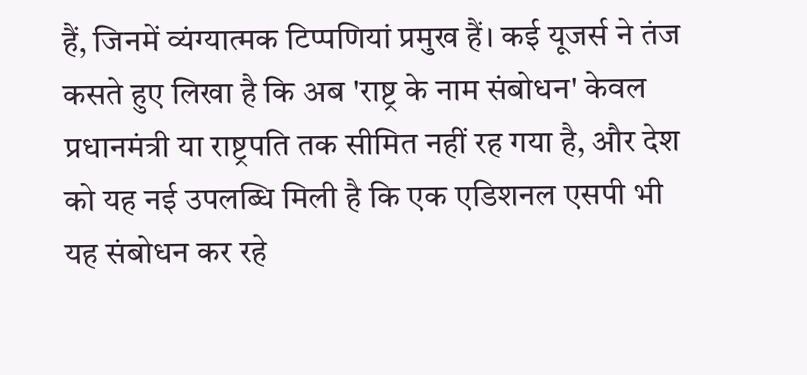हैं, जिनमें व्यंग्यात्मक टिप्पणियां प्रमुख हैं। कई यूजर्स ने तंज कसते हुए लिखा है कि अब 'राष्ट्र के नाम संबोधन' केवल प्रधानमंत्री या राष्ट्रपति तक सीमित नहीं रह गया है, और देश को यह नई उपलब्धि मिली है कि एक एडिशनल एसपी भी यह संबोधन कर रहे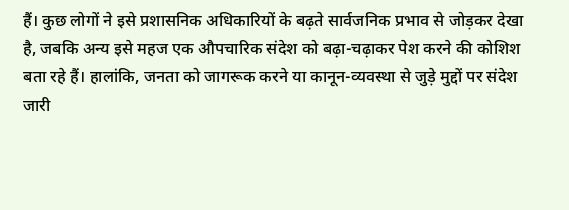हैं। कुछ लोगों ने इसे प्रशासनिक अधिकारियों के बढ़ते सार्वजनिक प्रभाव से जोड़कर देखा है, जबकि अन्य इसे महज एक औपचारिक संदेश को बढ़ा-चढ़ाकर पेश करने की कोशिश बता रहे हैं। हालांकि, जनता को जागरूक करने या कानून-व्यवस्था से जुड़े मुद्दों पर संदेश जारी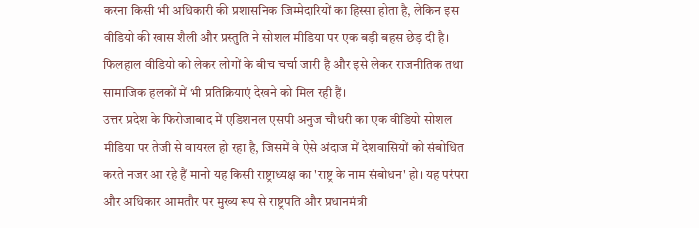करना किसी भी अधिकारी की प्रशासनिक जिम्मेदारियों का हिस्सा होता है, लेकिन इस वीडियो की खास शैली और प्रस्तुति ने सोशल मीडिया पर एक बड़ी बहस छेड़ दी है। फिलहाल वीडियो को लेकर लोगों के बीच चर्चा जारी है और इसे लेकर राजनीतिक तथा सामाजिक हलकों में भी प्रतिक्रियाएं देखने को मिल रही हैं।
उत्तर प्रदेश के फिरोजाबाद में एडिशनल एसपी अनुज चौधरी का एक वीडियो सोशल मीडिया पर तेजी से वायरल हो रहा है, जिसमें वे ऐसे अंदाज में देशवासियों को संबोधित करते नजर आ रहे हैं मानो यह किसी राष्ट्राध्यक्ष का 'राष्ट्र के नाम संबोधन' हो। यह परंपरा और अधिकार आमतौर पर मुख्य रूप से राष्ट्रपति और प्रधानमंत्री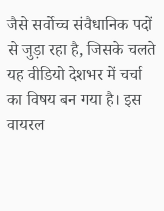जैसे सर्वोच्च संवैधानिक पदों से जुड़ा रहा है, जिसके चलते यह वीडियो देशभर में चर्चा का विषय बन गया है। इस वायरल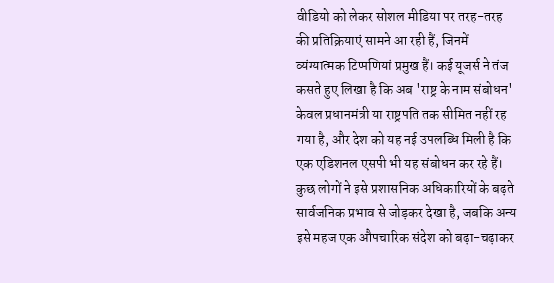वीडियो को लेकर सोशल मीडिया पर तरह-तरह की प्रतिक्रियाएं सामने आ रही हैं, जिनमें व्यंग्यात्मक टिप्पणियां प्रमुख हैं। कई यूजर्स ने तंज कसते हुए लिखा है कि अब 'राष्ट्र के नाम संबोधन' केवल प्रधानमंत्री या राष्ट्रपति तक सीमित नहीं रह गया है, और देश को यह नई उपलब्धि मिली है कि एक एडिशनल एसपी भी यह संबोधन कर रहे हैं। कुछ लोगों ने इसे प्रशासनिक अधिकारियों के बढ़ते सार्वजनिक प्रभाव से जोड़कर देखा है, जबकि अन्य इसे महज एक औपचारिक संदेश को बढ़ा-चढ़ाकर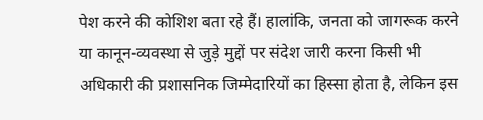पेश करने की कोशिश बता रहे हैं। हालांकि, जनता को जागरूक करने या कानून-व्यवस्था से जुड़े मुद्दों पर संदेश जारी करना किसी भी अधिकारी की प्रशासनिक जिम्मेदारियों का हिस्सा होता है, लेकिन इस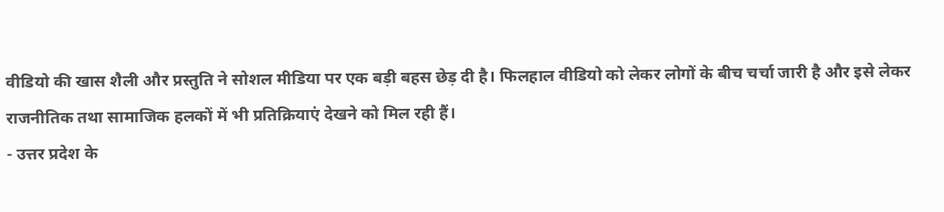वीडियो की खास शैली और प्रस्तुति ने सोशल मीडिया पर एक बड़ी बहस छेड़ दी है। फिलहाल वीडियो को लेकर लोगों के बीच चर्चा जारी है और इसे लेकर राजनीतिक तथा सामाजिक हलकों में भी प्रतिक्रियाएं देखने को मिल रही हैं।
- उत्तर प्रदेश के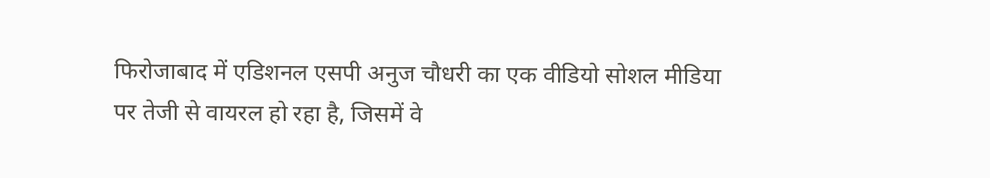फिरोजाबाद में एडिशनल एसपी अनुज चौधरी का एक वीडियो सोशल मीडिया पर तेजी से वायरल हो रहा है, जिसमें वे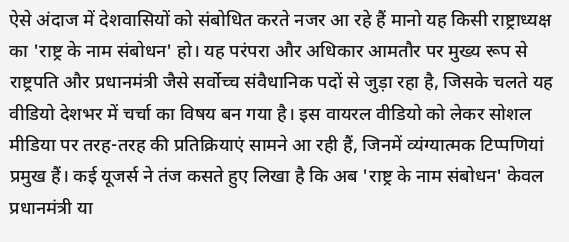ऐसे अंदाज में देशवासियों को संबोधित करते नजर आ रहे हैं मानो यह किसी राष्ट्राध्यक्ष का 'राष्ट्र के नाम संबोधन' हो। यह परंपरा और अधिकार आमतौर पर मुख्य रूप से राष्ट्रपति और प्रधानमंत्री जैसे सर्वोच्च संवैधानिक पदों से जुड़ा रहा है, जिसके चलते यह वीडियो देशभर में चर्चा का विषय बन गया है। इस वायरल वीडियो को लेकर सोशल मीडिया पर तरह-तरह की प्रतिक्रियाएं सामने आ रही हैं, जिनमें व्यंग्यात्मक टिप्पणियां प्रमुख हैं। कई यूजर्स ने तंज कसते हुए लिखा है कि अब 'राष्ट्र के नाम संबोधन' केवल प्रधानमंत्री या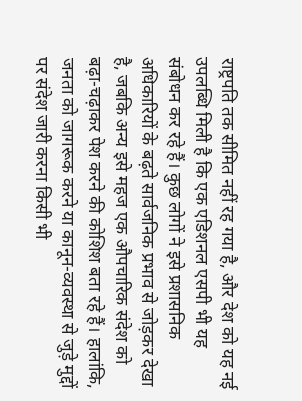राष्ट्रपति तक सीमित नहीं रह गया है, और देश को यह नई उपलब्धि मिली है कि एक एडिशनल एसपी भी यह संबोधन कर रहे हैं। कुछ लोगों ने इसे प्रशासनिक अधिकारियों के बढ़ते सार्वजनिक प्रभाव से जोड़कर देखा है, जबकि अन्य इसे महज एक औपचारिक संदेश को बढ़ा-चढ़ाकर पेश करने की कोशिश बता रहे हैं। हालांकि, जनता को जागरूक करने या कानून-व्यवस्था से जुड़े मुद्दों पर संदेश जारी करना किसी भी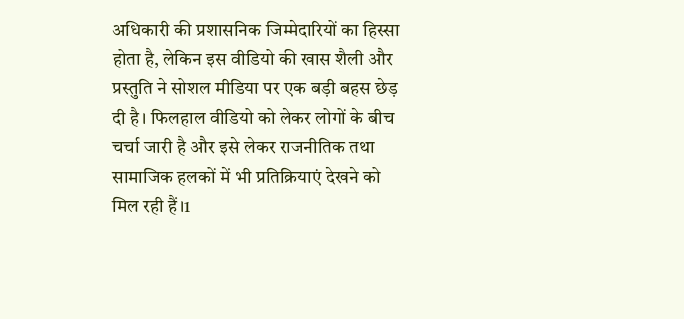अधिकारी की प्रशासनिक जिम्मेदारियों का हिस्सा होता है, लेकिन इस वीडियो की खास शैली और प्रस्तुति ने सोशल मीडिया पर एक बड़ी बहस छेड़ दी है। फिलहाल वीडियो को लेकर लोगों के बीच चर्चा जारी है और इसे लेकर राजनीतिक तथा सामाजिक हलकों में भी प्रतिक्रियाएं देखने को मिल रही हैं।1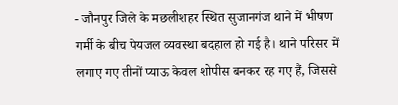- जौनपुर जिले के मछलीशहर स्थित सुजानगंज थाने में भीषण गर्मी के बीच पेयजल व्यवस्था बदहाल हो गई है। थाने परिसर में लगाए गए तीनों प्याऊ केवल शोपीस बनकर रह गए हैं, जिससे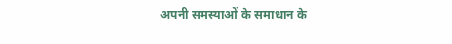अपनी समस्याओं के समाधान के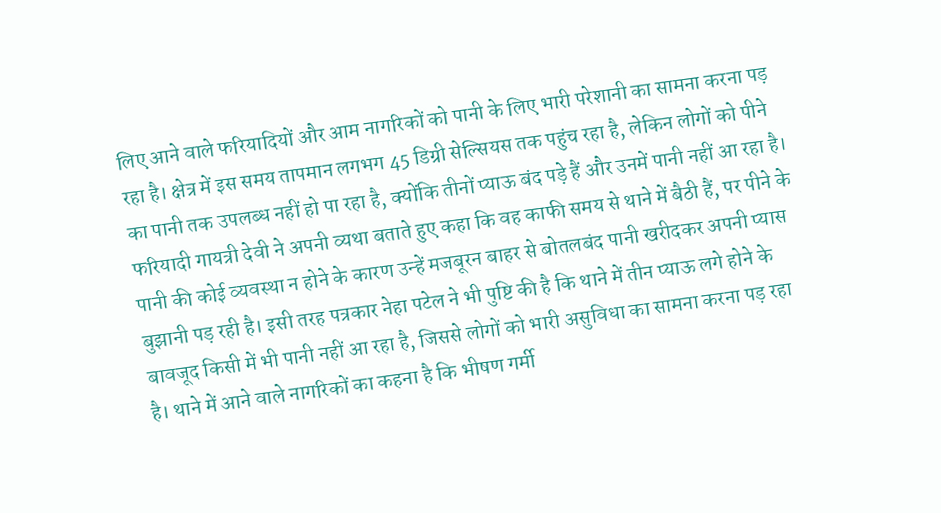लिए आने वाले फरियादियों और आम नागरिकों को पानी के लिए भारी परेशानी का सामना करना पड़ रहा है। क्षेत्र में इस समय तापमान लगभग 45 डिग्री सेल्सियस तक पहुंच रहा है, लेकिन लोगों को पीने का पानी तक उपलब्ध नहीं हो पा रहा है, क्योंकि तीनों प्याऊ बंद पड़े हैं और उनमें पानी नहीं आ रहा है। फरियादी गायत्री देवी ने अपनी व्यथा बताते हुए कहा कि वह काफी समय से थाने में बैठी हैं, पर पीने के पानी की कोई व्यवस्था न होने के कारण उन्हें मजबूरन बाहर से बोतलबंद पानी खरीदकर अपनी प्यास बुझानी पड़ रही है। इसी तरह पत्रकार नेहा पटेल ने भी पुष्टि की है कि थाने में तीन प्याऊ लगे होने के बावजूद किसी में भी पानी नहीं आ रहा है, जिससे लोगों को भारी असुविधा का सामना करना पड़ रहा है। थाने में आने वाले नागरिकों का कहना है कि भीषण गर्मी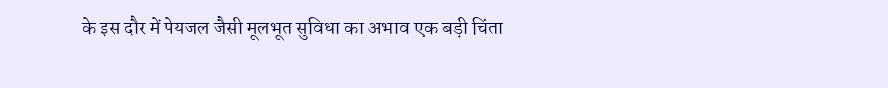के इस दौर में पेयजल जैसी मूलभूत सुविधा का अभाव एक बड़ी चिंता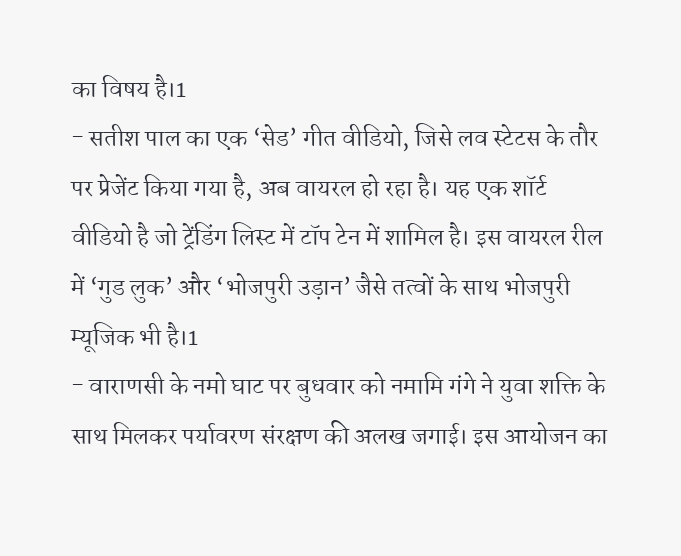का विषय है।1
- सतीश पाल का एक ‘सेड’ गीत वीडियो, जिसे लव स्टेटस के तौर पर प्रेजेंट किया गया है, अब वायरल हो रहा है। यह एक शॉर्ट वीडियो है जो ट्रेंडिंग लिस्ट में टॉप टेन में शामिल है। इस वायरल रील में ‘गुड लुक’ और ‘भोजपुरी उड़ान’ जैसे तत्वों के साथ भोजपुरी म्यूजिक भी है।1
- वाराणसी के नमो घाट पर बुधवार को नमामि गंगे ने युवा शक्ति के साथ मिलकर पर्यावरण संरक्षण की अलख जगाई। इस आयोजन का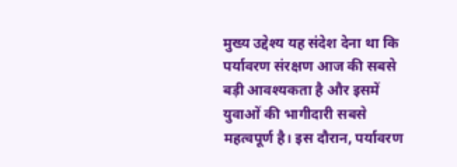मुख्य उद्देश्य यह संदेश देना था कि पर्यावरण संरक्षण आज की सबसे बड़ी आवश्यकता है और इसमें युवाओं की भागीदारी सबसे महत्वपूर्ण है। इस दौरान, पर्यावरण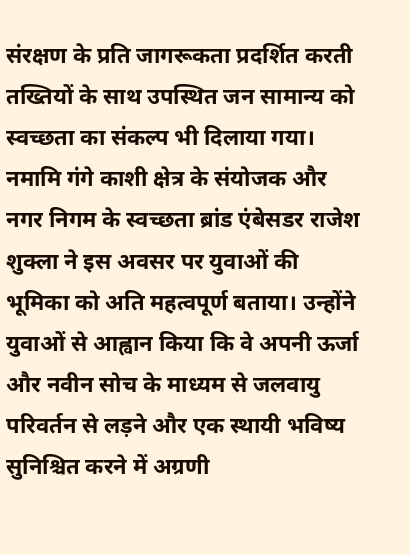संरक्षण के प्रति जागरूकता प्रदर्शित करती तख्तियों के साथ उपस्थित जन सामान्य को स्वच्छता का संकल्प भी दिलाया गया। नमामि गंगे काशी क्षेत्र के संयोजक और नगर निगम के स्वच्छता ब्रांड एंबेसडर राजेश शुक्ला ने इस अवसर पर युवाओं की भूमिका को अति महत्वपूर्ण बताया। उन्होंने युवाओं से आह्वान किया कि वे अपनी ऊर्जा और नवीन सोच के माध्यम से जलवायु परिवर्तन से लड़ने और एक स्थायी भविष्य सुनिश्चित करने में अग्रणी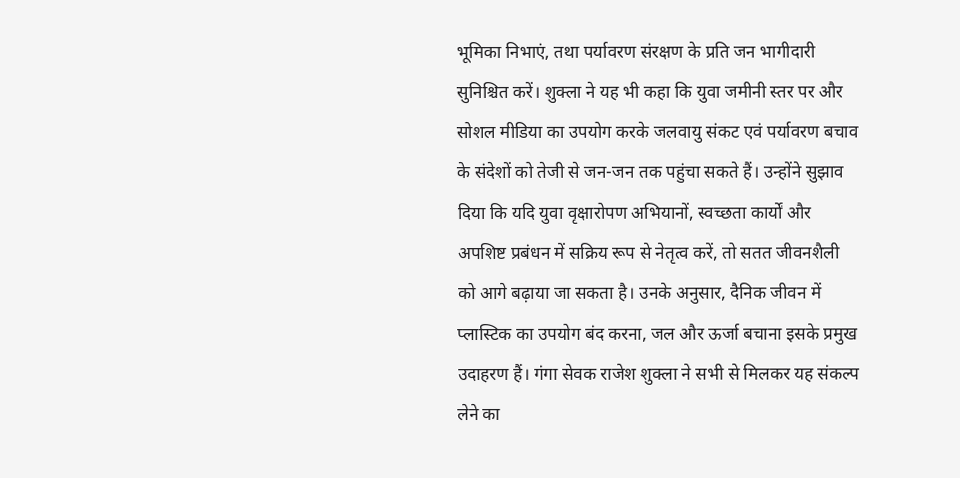भूमिका निभाएं, तथा पर्यावरण संरक्षण के प्रति जन भागीदारी सुनिश्चित करें। शुक्ला ने यह भी कहा कि युवा जमीनी स्तर पर और सोशल मीडिया का उपयोग करके जलवायु संकट एवं पर्यावरण बचाव के संदेशों को तेजी से जन-जन तक पहुंचा सकते हैं। उन्होंने सुझाव दिया कि यदि युवा वृक्षारोपण अभियानों, स्वच्छता कार्यों और अपशिष्ट प्रबंधन में सक्रिय रूप से नेतृत्व करें, तो सतत जीवनशैली को आगे बढ़ाया जा सकता है। उनके अनुसार, दैनिक जीवन में प्लास्टिक का उपयोग बंद करना, जल और ऊर्जा बचाना इसके प्रमुख उदाहरण हैं। गंगा सेवक राजेश शुक्ला ने सभी से मिलकर यह संकल्प लेने का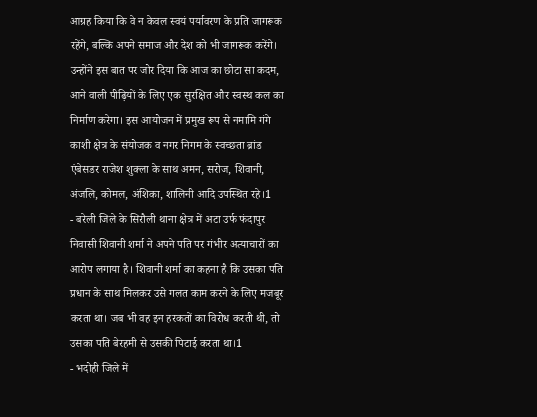आग्रह किया कि वे न केवल स्वयं पर्यावरण के प्रति जागरूक रहेंगे, बल्कि अपने समाज और देश को भी जागरूक करेंगे। उन्होंने इस बात पर जोर दिया कि आज का छोटा सा कदम, आने वाली पीढ़ियों के लिए एक सुरक्षित और स्वस्थ कल का निर्माण करेगा। इस आयोजन में प्रमुख रूप से नमामि गंगे काशी क्षेत्र के संयोजक व नगर निगम के स्वच्छता ब्रांड एंबेसडर राजेश शुक्ला के साथ अमन, सरोज, शिवानी, अंजलि, कोमल, अंशिका, शालिनी आदि उपस्थित रहे।1
- बरेली जिले के सिरौली थाना क्षेत्र में अटा उर्फ फंदापुर निवासी शिवानी शर्मा ने अपने पति पर गंभीर अत्याचारों का आरोप लगाया है। शिवानी शर्मा का कहना है कि उसका पति प्रधान के साथ मिलकर उसे गलत काम करने के लिए मजबूर करता था। जब भी वह इन हरकतों का विरोध करती थी, तो उसका पति बेरहमी से उसकी पिटाई करता था।1
- भदोही जिले में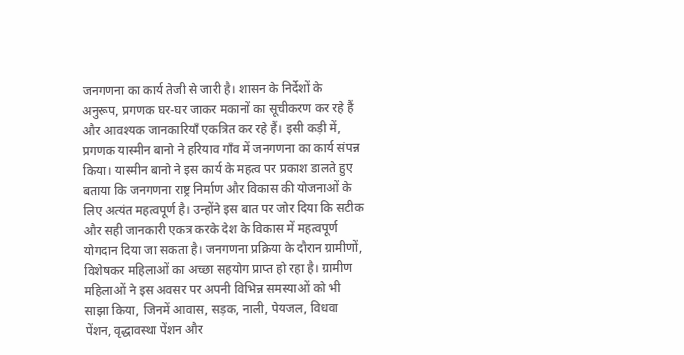जनगणना का कार्य तेजी से जारी है। शासन के निर्देशों के अनुरूप, प्रगणक घर-घर जाकर मकानों का सूचीकरण कर रहे हैं और आवश्यक जानकारियाँ एकत्रित कर रहे हैं। इसी कड़ी में, प्रगणक यास्मीन बानो ने हरियाव गाँव में जनगणना का कार्य संपन्न किया। यास्मीन बानो ने इस कार्य के महत्व पर प्रकाश डालते हुए बताया कि जनगणना राष्ट्र निर्माण और विकास की योजनाओं के लिए अत्यंत महत्वपूर्ण है। उन्होंने इस बात पर जोर दिया कि सटीक और सही जानकारी एकत्र करके देश के विकास में महत्वपूर्ण योगदान दिया जा सकता है। जनगणना प्रक्रिया के दौरान ग्रामीणों, विशेषकर महिलाओं का अच्छा सहयोग प्राप्त हो रहा है। ग्रामीण महिलाओं ने इस अवसर पर अपनी विभिन्न समस्याओं को भी साझा किया, जिनमें आवास, सड़क, नाली, पेयजल, विधवा पेंशन, वृद्धावस्था पेंशन और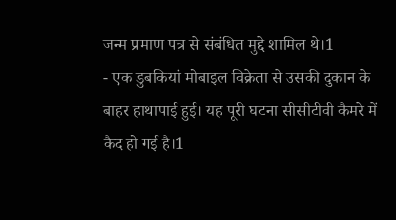जन्म प्रमाण पत्र से संबंधित मुद्दे शामिल थे।1
- एक डुबकियां मोबाइल विक्रेता से उसकी दुकान के बाहर हाथापाई हुई। यह पूरी घटना सीसीटीवी कैमरे में कैद हो गई है।1